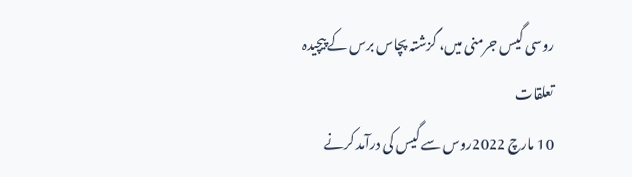روسی گیس جرمنی میں، گزشتہ پچاس برس کے پیچیدہ تعلقات
10 مارچ 2022روس سے گیس کی درآمد کرنے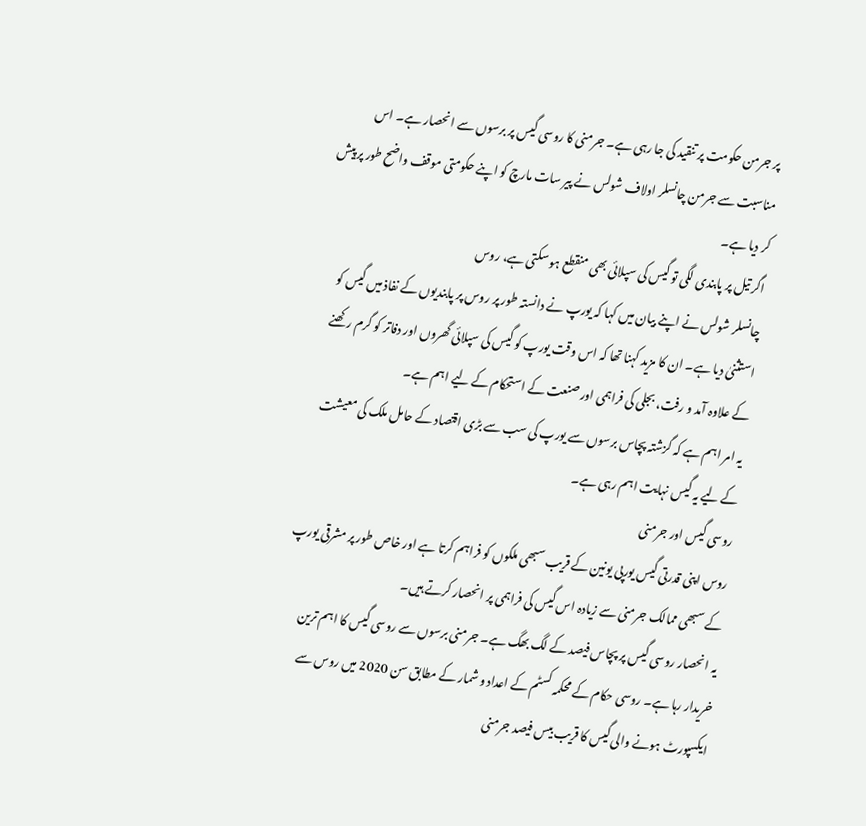پر جرمن حکومت پر تنقید کی جا رہی ہے۔ جرمنی کا روسی گیس پر برسوں سے انحصار ہے۔ اس مناسبت سے جرمن چانسلر اولاف شولس نے پیر سات مارچ کو اپنے حکومتی موقف واضح طور پر پیش کر دیا ہے۔
اگر تیل پر پابندی لگی تو گیس کی سپلائی بھی منقطع ہو سکتی ہے، روس
چانسلر شولس نے اپنے بیان میں کہا کہ یورپ نے دانستہ طور پر روس پر پابندیوں کے نفاذ میں گیس کو استثنیٰ دیا ہے۔ ان کا مزید کہنا تھا کہ اس وقت یورپ کو گیس کی سپلائی گھروں اور دفاتر کو گرم رکھنے کے علاوہ آمد و رفت، بجلی کی فراہمی اور صنعت کے استحکام کے لیے اہم ہے۔
یہ امر اہم ہے کہ گزشتہ پچاس برسوں سے یورپ کی سب سے بڑی اقتصاد کے حامل ملک کی معیشت کے لیے یہ گیس نہایت اہم رہی ہے۔
روسی گیس اور جرمنی
روس اپنی قدرتی گیس یورپی یونین کے قریب سبھی ملکوں کو فراہم کرتا ہے اور خاص طور پر مشرقی یورپ کے سبھی ممالک جرمنی سے زیادہ اس گیس کی فراہمی پر انحصار کرتے ہیں۔
یہ انحصار روسی گیس پر پچاس فیصد کے لگ بھگ ہے۔ جرمنی برسوں سے روسی گیس کا اہم ترین خریدار رہا ہے۔ روسی حکام کے محکمہ کسٹم کے اعداد و شمار کے مطابق سن 2020 میں روس سے ایکسپورٹ ہونے والی گیس کا قریب بیس فیصد جرمنی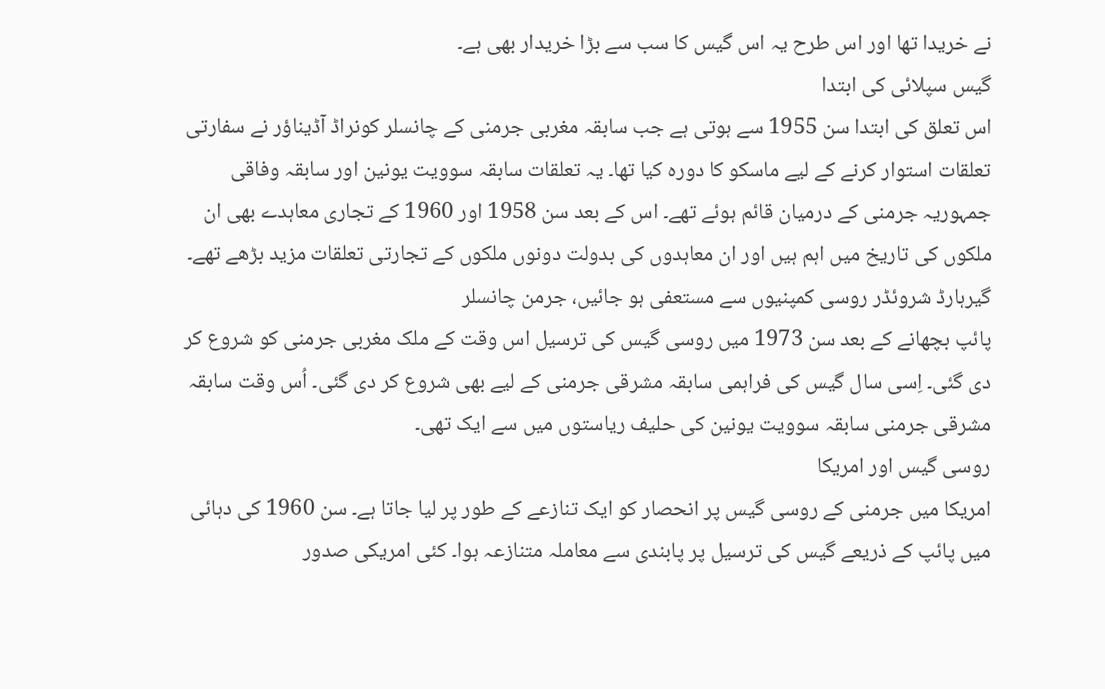نے خریدا تھا اور اس طرح یہ اس گیس کا سب سے بڑا خریدار بھی ہے۔
گیس سپلائی کی ابتدا
اس تعلق کی ابتدا سن 1955 سے ہوتی ہے جب سابقہ مغربی جرمنی کے چانسلر کونراڈ آڈیناؤر نے سفارتی تعلقات استوار کرنے کے لیے ماسکو کا دورہ کیا تھا۔ یہ تعلقات سابقہ سوویت یونین اور سابقہ وفاقی جمہوریہ جرمنی کے درمیان قائم ہوئے تھے۔ اس کے بعد سن 1958 اور 1960 کے تجاری معاہدے بھی ان ملکوں کی تاریخ میں اہم ہیں اور ان معاہدوں کی بدولت دونوں ملکوں کے تجارتی تعلقات مزید بڑھے تھے۔
گیرہارڈ شروئڈر روسی کمپنیوں سے مستعفی ہو جائیں، جرمن چانسلر
پائپ بچھانے کے بعد سن 1973 میں روسی گیس کی ترسیل اس وقت کے ملک مغربی جرمنی کو شروع کر دی گئی۔ اِسی سال گیس کی فراہمی سابقہ مشرقی جرمنی کے لیے بھی شروع کر دی گئی۔ اُس وقت سابقہ مشرقی جرمنی سابقہ سوویت یونین کی حلیف ریاستوں میں سے ایک تھی۔
روسی گیس اور امریکا
امریکا میں جرمنی کے روسی گیس پر انحصار کو ایک تنازعے کے طور پر لیا جاتا ہے۔ سن 1960 کی دہائی میں پائپ کے ذریعے گیس کی ترسیل پر پابندی سے معاملہ متنازعہ ہوا۔ کئی امریکی صدور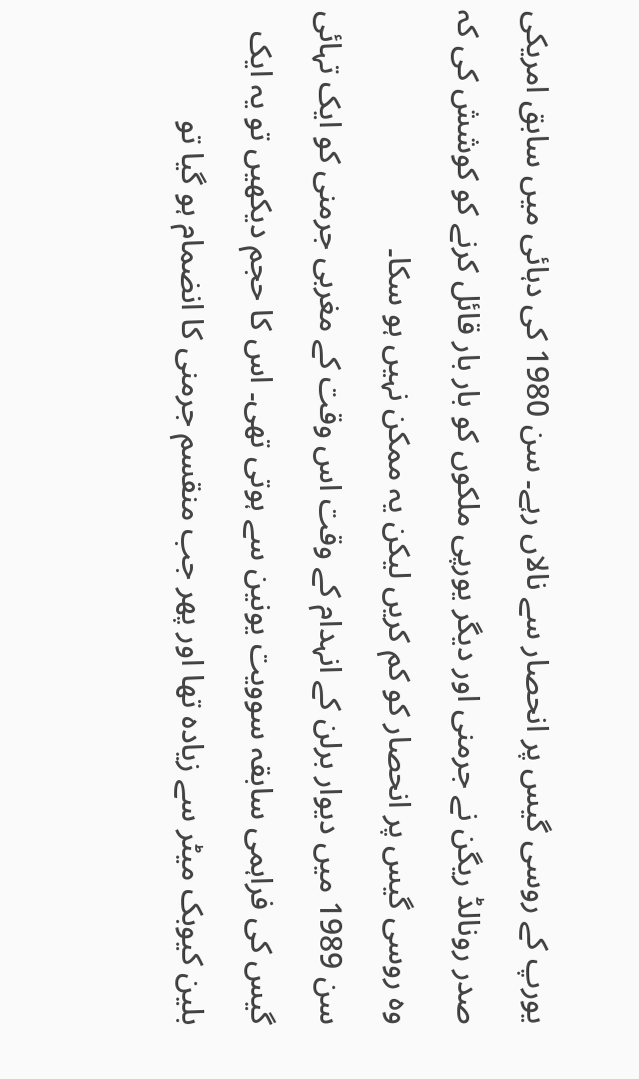یورپ کے روسی گیس پر انحصار سے نالاں رہے۔ سن 1980 کی دہائی میں سابق امریکی صدر رونالڈ ریگن نے جرمنی اور دیگر یورپی ملکوں کو بار بار قائل کرنے کو کوشش کی کہ وہ روسی گیس پر انحصار کو کم کریں لیکن یہ ممکن نہیں ہو سکا۔
سن 1989 میں دیوار برلن کے انہدام کے وقت اس وقت کے مغربی جرمنی کو ایک تہائی گیس کی فراہمی سابقہ سوویت یونین سے ہوتی تھی۔ اس کا حجم دیکھیں تو یہ ایک بلین کیوبک میٹر سے زیادہ تھا اور پھر جب منقسم جرمنی کا انضمام ہو گیا تو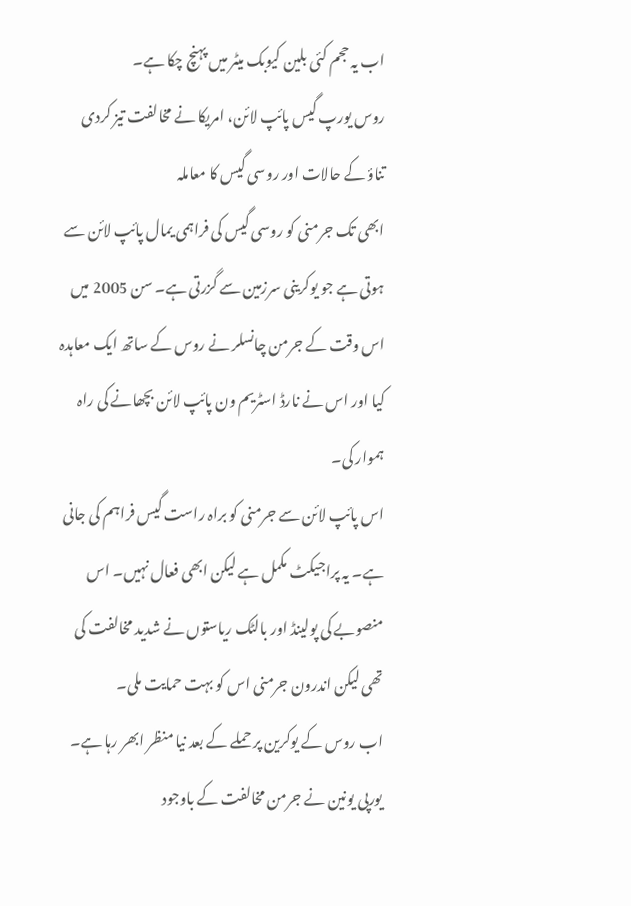اب یہ حجم کئی بلین کیوبک میٹر میں پہنچ چکا ہے۔
روس یورپ گیس پائپ لائن، امریکا نے مخالفت تیز کردی
تناؤ کے حالات اور روسی گیس کا معاملہ
ابھی تک جرمنی کو روسی گیس کی فراہمی یمال پائپ لائن سے ہوتی ہے جو یوکرینی سرزمین سے گزرتی ہے۔ سن 2005 میں اس وقت کے جرمن چانسلر نے روس کے ساتھ ایک معاہدہ کیا اور اس نے نارڈ اسٹریم ون پائپ لائن بچھانے کی راہ ہموار کی۔
اس پائپ لائن سے جرمنی کو براہ راست گیس فراہم کی جانی ہے۔ یہ پراجیکٹ مکمل ہے لیکن ابھی فعال نہیں۔ اس منصوبے کی پولینڈ اور بالٹک ریاستوں نے شدید مخالفت کی تھی لیکن اندرون جرمنی اس کو بہت حمایت ملی۔
اب روس کے یوکرین پر حملے کے بعد نیا منظر ابھر رہا ہے۔ یورپی یونین نے جرمن مخالفت کے باوجود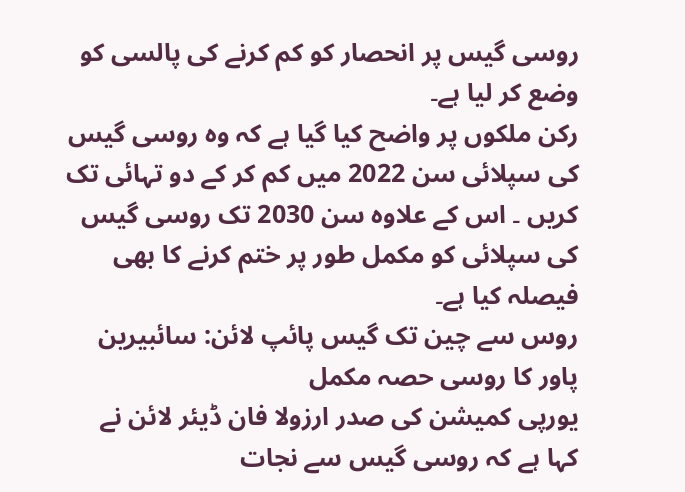روسی گیس پر انحصار کو کم کرنے کی پالسی کو وضع کر لیا ہے۔
رکن ملکوں پر واضح کیا گیا ہے کہ وہ روسی گیس کی سپلائی سن 2022 میں کم کر کے دو تہائی تک کریں ۔ اس کے علاوہ سن 2030 تک روسی گیس کی سپلائی کو مکمل طور پر ختم کرنے کا بھی فیصلہ کیا ہے۔
روس سے چین تک گیس پائپ لائن: سائبیرین پاور کا روسی حصہ مکمل
یورپی کمیشن کی صدر ارزولا فان ڈیئر لائن نے کہا ہے کہ روسی گیس سے نجات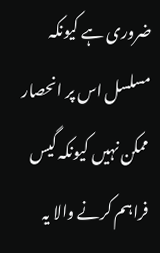ضروری ہے کیونکہ مسلسل اس پر انحصار ممکن نہیں کیونکہ گیس فراہم کرنے والا یہ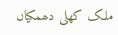ملک کھلی دھمکیاں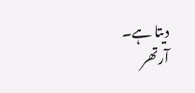دیتا ہے۔
آرتھر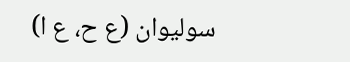سولیوان (ع ح، ع ا)